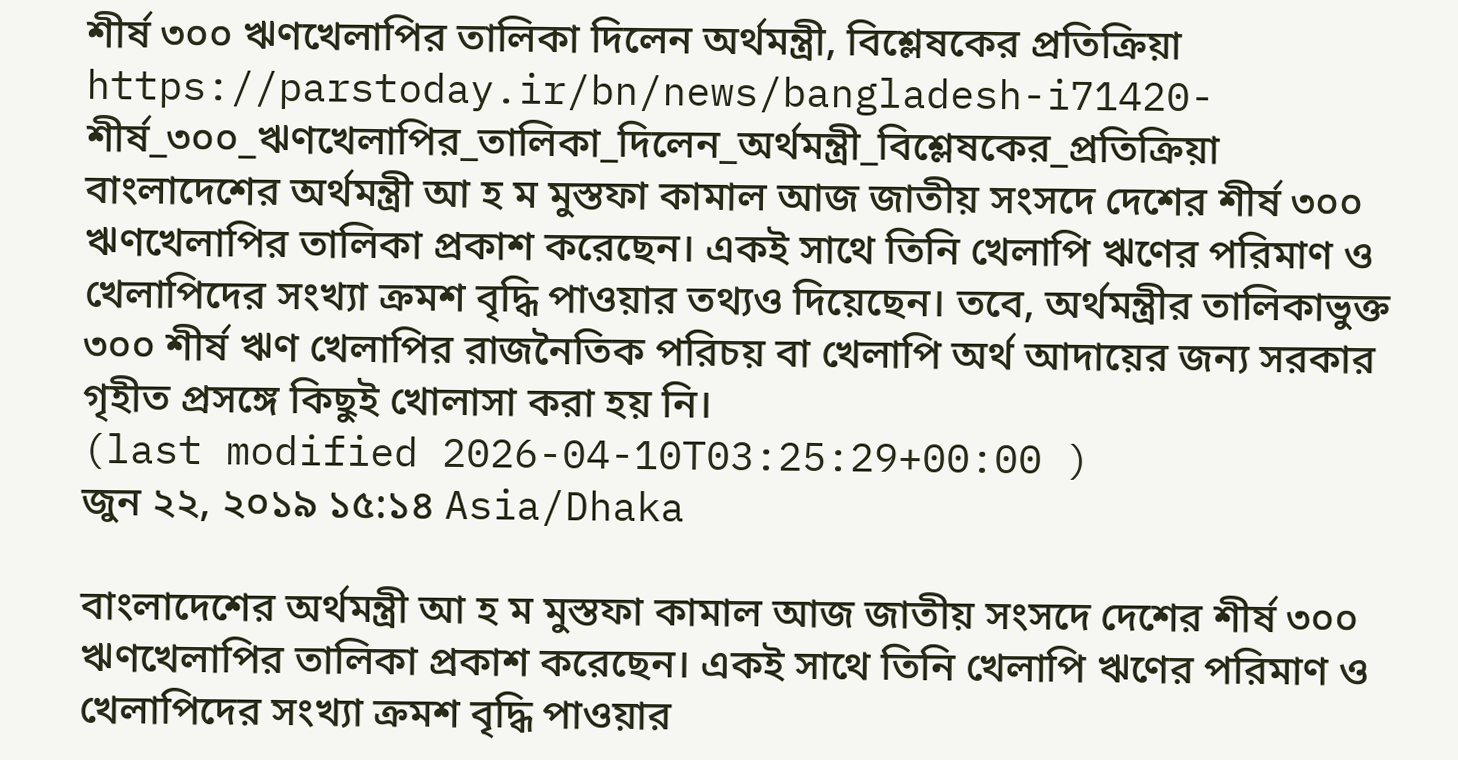শীর্ষ ৩০০ ঋণখেলাপির তালিকা দিলেন অর্থমন্ত্রী, বিশ্লেষকের প্রতিক্রিয়া
https://parstoday.ir/bn/news/bangladesh-i71420-শীর্ষ_৩০০_ঋণখেলাপির_তালিকা_দিলেন_অর্থমন্ত্রী_বিশ্লেষকের_প্রতিক্রিয়া
বাংলাদেশের অর্থমন্ত্রী আ হ ম মুস্তফা কামাল আজ জাতীয় সংসদে দেশের শীর্ষ ৩০০ ঋণখেলাপির তালিকা প্রকাশ করেছেন। একই সাথে তিনি খেলাপি ঋণের পরিমাণ ও  খেলাপিদের সংখ্যা ক্রমশ বৃদ্ধি পাওয়ার তথ্যও দিয়েছেন। তবে, অর্থমন্ত্রীর তালিকাভুক্ত ৩০০ শীর্ষ ঋণ খেলাপির রাজনৈতিক পরিচয় বা খেলাপি অর্থ আদায়ের জন্য সরকার গৃহীত প্রসঙ্গে কিছুই খোলাসা করা হয় নি।
(last modified 2026-04-10T03:25:29+00:00 )
জুন ২২, ২০১৯ ১৫:১৪ Asia/Dhaka

বাংলাদেশের অর্থমন্ত্রী আ হ ম মুস্তফা কামাল আজ জাতীয় সংসদে দেশের শীর্ষ ৩০০ ঋণখেলাপির তালিকা প্রকাশ করেছেন। একই সাথে তিনি খেলাপি ঋণের পরিমাণ ও  খেলাপিদের সংখ্যা ক্রমশ বৃদ্ধি পাওয়ার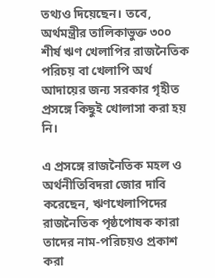তথ্যও দিয়েছেন। তবে, অর্থমন্ত্রীর তালিকাভুক্ত ৩০০ শীর্ষ ঋণ খেলাপির রাজনৈতিক পরিচয় বা খেলাপি অর্থ আদায়ের জন্য সরকার গৃহীত প্রসঙ্গে কিছুই খোলাসা করা হয় নি।

এ প্রসঙ্গে রাজনৈতিক মহল ও অর্থনীতিবিদরা জোর দাবি করেছেন, ঋণখেলাপিদের রাজনৈতিক পৃষ্ঠপোষক কারা তাদের নাম-পরিচয়ও প্রকাশ করা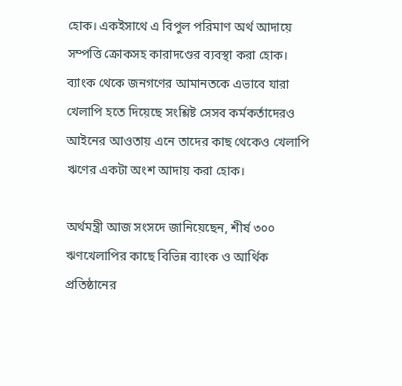হোক। একইসাথে এ বিপুল পরিমাণ অর্থ আদায়ে সম্পত্তি ক্রোকসহ কারাদণ্ডের ব্যবস্থা করা হোক। ব্যাংক থেকে জনগণের আমানতকে এভাবে যারা খেলাপি হতে দিয়েছে সংশ্লিষ্ট সেসব কর্মকর্তাদেরও আইনের আওতায় এনে তাদের কাছ থেকেও খেলাপি ঋণের একটা অংশ আদায় করা হোক।

অর্থমন্ত্রী আজ সংসদে জানিয়েছেন, শীর্ষ ৩০০ ঋণখেলাপির কাছে বিভিন্ন ব্যাংক ও আর্থিক প্রতিষ্ঠানের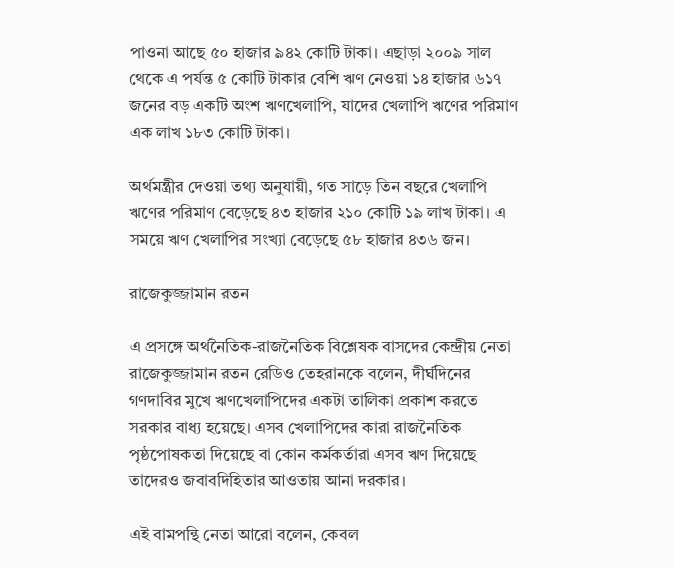পাওনা আছে ৫০ হাজার ৯৪২ কোটি টাকা। এছাড়া ২০০৯ সাল থেকে এ পর্যন্ত ৫ কোটি টাকার বেশি ঋণ নেওয়া ১৪ হাজার ৬১৭ জনের বড় একটি অংশ ঋণখেলাপি, যাদের খেলাপি ঋণের পরিমাণ এক লাখ ১৮৩ কোটি টাকা।

অর্থমন্ত্রীর দেওয়া তথ্য অনুযায়ী, গত সাড়ে তিন বছরে খেলাপি ঋণের পরিমাণ বেড়েছে ৪৩ হাজার ২১০ কোটি ১৯ লাখ টাকা। এ সময়ে ঋণ খেলাপির সংখ্যা বেড়েছে ৫৮ হাজার ৪৩৬ জন।

রাজেকুজ্জামান রতন

এ প্রসঙ্গে অর্থনৈতিক-রাজনৈতিক বিশ্লেষক বাসদের কেন্দ্রীয় নেতা রাজেকুজ্জামান রতন রেডিও তেহরানকে বলেন, দীর্ঘদিনের গণদাবির মুখে ঋণখেলাপিদের একটা তালিকা প্রকাশ করতে সরকার বাধ্য হয়েছে। এসব খেলাপিদের কারা রাজনৈতিক পৃষ্ঠপোষকতা দিয়েছে বা কোন কর্মকর্তারা এসব ঋণ দিয়েছে তাদেরও জবাবদিহিতার আওতায় আনা দরকার।

এই বামপন্থি নেতা আরো বলেন, কেবল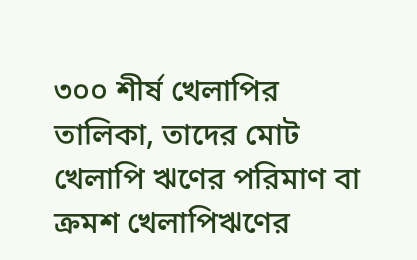৩০০ শীর্ষ খেলাপির তালিকা, তাদের মোট খেলাপি ঋণের পরিমাণ বা ক্রমশ খেলাপিঋণের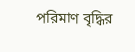পরিমাণ বৃদ্ধির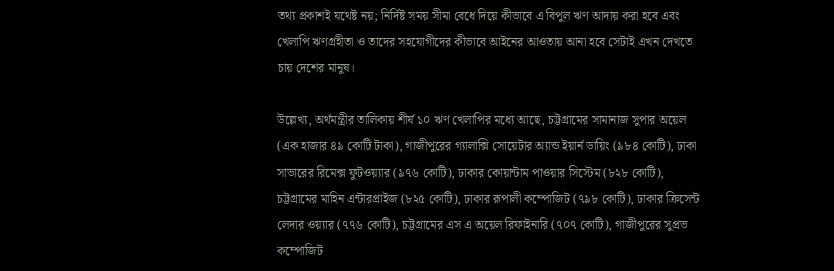তথ্য প্রকাশই যথেষ্ট নয়; নির্দিষ্ট সময় সীমা বেধে দিয়ে কীভাবে এ বিপুল ঋণ আদায় করা হবে এবং খেলাপি ঋণগ্রহীতা ও তাদের সহযোগীদের কীভাবে আইনের আওতায় আনা হবে সেটাই এখন দেখতে চায় দেশের মানুষ।

উল্লেখ্য, অর্থমন্ত্রীর তালিকায় শীর্ষ ১০ ঋণ খেলাপির মধ্যে আছে, চট্টগ্রামের সামানাজ সুপার অয়েল (এক হাজার ৪৯ কোটি টাকা), গাজীপুরের গ্যালাক্সি সোয়েটার অ্যান্ড ইয়ার্ন ডায়িং (৯৮৪ কোটি), ঢাকা সাভারের রিমেক্স ফুটওয়্যার (৯৭৬ কোটি), ঢাকার কোয়ান্টাম পাওয়ার সিস্টেম (৮২৮ কোটি), চট্টগ্রামের মাহিন এন্টারপ্রাইজ (৮২৫ কোটি), ঢাকার রূপালী কম্পোজিট (৭৯৮ কোটি), ঢাকার ক্রিসেন্ট লেদার ওয়্যার (৭৭৬ কোটি), চট্টগ্রামের এস এ অয়েল রিফাইনারি (৭০৭ কোটি), গাজীপুরের সুপ্রভ কম্পোজিট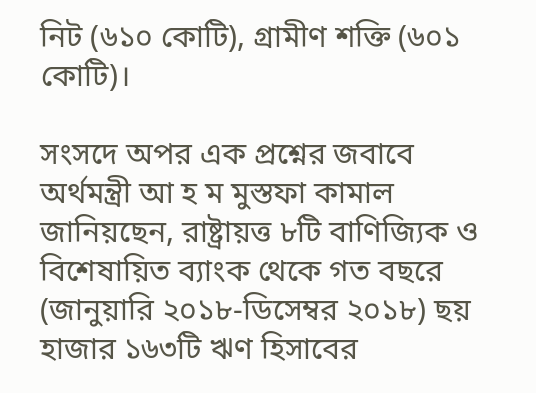নিট (৬১০ কোটি), গ্রামীণ শক্তি (৬০১ কোটি)।

সংসদে অপর এক প্রশ্নের জবাবে অর্থমন্ত্রী আ হ ম মুস্তফা কামাল জানিয়ছেন, রাষ্ট্রায়ত্ত ৮টি বাণিজ্যিক ও বিশেষায়িত ব্যাংক থেকে গত বছরে (জানুয়ারি ২০১৮-ডিসেম্বর ২০১৮) ছয় হাজার ১৬৩টি ঋণ হিসাবের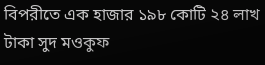বিপরীতে এক হাজার ১৯৮ কোটি ২৪ লাখ টাকা সুদ মওকুফ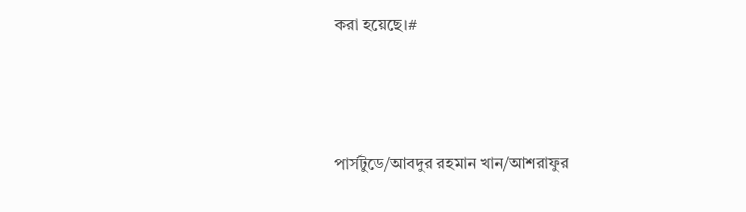করা হয়েছে।#



পার্সটুডে/আবদুর রহমান খান/আশরাফুর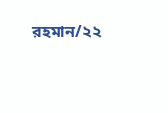রহমান/২২